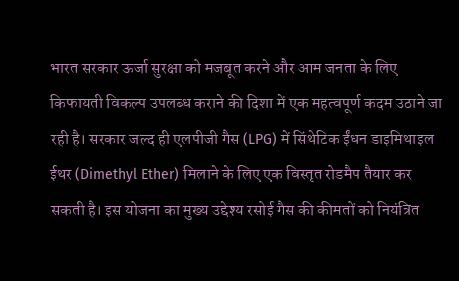भारत सरकार ऊर्जा सुरक्षा को मजबूत करने और आम जनता के लिए किफायती विकल्प उपलब्ध कराने की दिशा में एक महत्वपूर्ण कदम उठाने जा रही है। सरकार जल्द ही एलपीजी गैस (LPG) में सिंथेटिक ईंधन डाइमिथाइल ईथर (Dimethyl Ether) मिलाने के लिए एक विस्तृत रोडमैप तैयार कर सकती है। इस योजना का मुख्य उद्देश्य रसोई गैस की कीमतों को नियंत्रित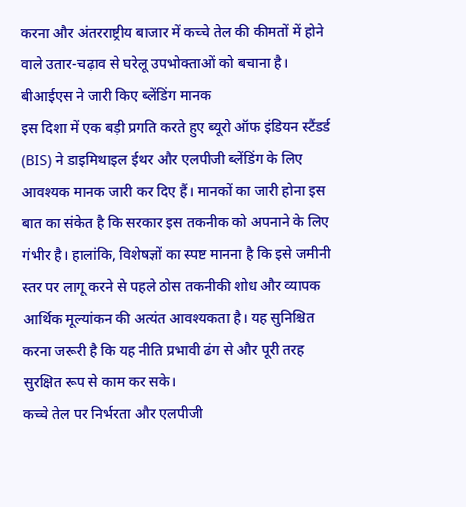करना और अंतरराष्ट्रीय बाजार में कच्चे तेल की कीमतों में होने वाले उतार-चढ़ाव से घरेलू उपभोक्ताओं को बचाना है।
बीआईएस ने जारी किए ब्लेंडिंग मानक
इस दिशा में एक बड़ी प्रगति करते हुए ब्यूरो ऑफ इंडियन स्टैंडर्ड (BIS) ने डाइमिथाइल ईथर और एलपीजी ब्लेंडिंग के लिए आवश्यक मानक जारी कर दिए हैं। मानकों का जारी होना इस बात का संकेत है कि सरकार इस तकनीक को अपनाने के लिए गंभीर है। हालांकि, विशेषज्ञों का स्पष्ट मानना है कि इसे जमीनी स्तर पर लागू करने से पहले ठोस तकनीकी शोध और व्यापक आर्थिक मूल्यांकन की अत्यंत आवश्यकता है। यह सुनिश्चित करना जरूरी है कि यह नीति प्रभावी ढंग से और पूरी तरह सुरक्षित रूप से काम कर सके।
कच्चे तेल पर निर्भरता और एलपीजी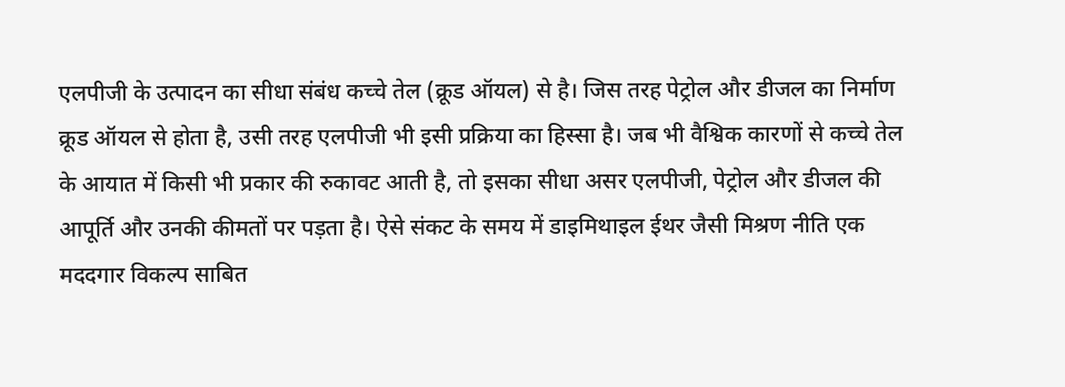एलपीजी के उत्पादन का सीधा संबंध कच्चे तेल (क्रूड ऑयल) से है। जिस तरह पेट्रोल और डीजल का निर्माण क्रूड ऑयल से होता है, उसी तरह एलपीजी भी इसी प्रक्रिया का हिस्सा है। जब भी वैश्विक कारणों से कच्चे तेल के आयात में किसी भी प्रकार की रुकावट आती है, तो इसका सीधा असर एलपीजी, पेट्रोल और डीजल की आपूर्ति और उनकी कीमतों पर पड़ता है। ऐसे संकट के समय में डाइमिथाइल ईथर जैसी मिश्रण नीति एक मददगार विकल्प साबित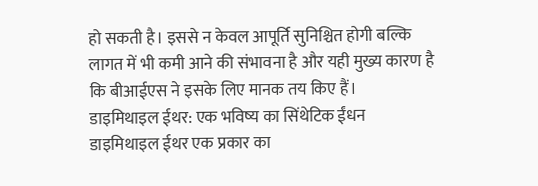हो सकती है। इससे न केवल आपूर्ति सुनिश्चित होगी बल्कि लागत में भी कमी आने की संभावना है और यही मुख्य कारण है कि बीआईएस ने इसके लिए मानक तय किए हैं।
डाइमिथाइल ईथर: एक भविष्य का सिंथेटिक ईंधन
डाइमिथाइल ईथर एक प्रकार का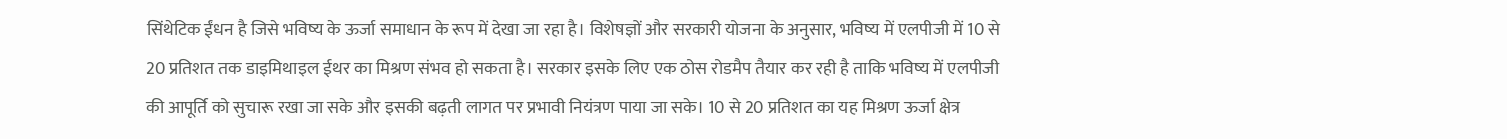सिंथेटिक ईंधन है जिसे भविष्य के ऊर्जा समाधान के रूप में देखा जा रहा है। विशेषज्ञों और सरकारी योजना के अनुसार, भविष्य में एलपीजी में 10 से 20 प्रतिशत तक डाइमिथाइल ईथर का मिश्रण संभव हो सकता है। सरकार इसके लिए एक ठोस रोडमैप तैयार कर रही है ताकि भविष्य में एलपीजी की आपूर्ति को सुचारू रखा जा सके और इसकी बढ़ती लागत पर प्रभावी नियंत्रण पाया जा सके। 10 से 20 प्रतिशत का यह मिश्रण ऊर्जा क्षेत्र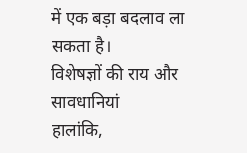में एक बड़ा बदलाव ला सकता है।
विशेषज्ञों की राय और सावधानियां
हालांकि,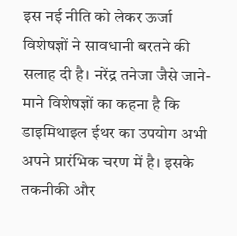इस नई नीति को लेकर ऊर्जा विशेषज्ञों ने सावधानी बरतने की सलाह दी है। नरेंद्र तनेजा जैसे जाने-माने विशेषज्ञों का कहना है कि डाइमिथाइल ईथर का उपयोग अभी अपने प्रारंभिक चरण में है। इसके तकनीकी और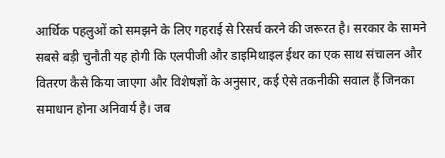आर्थिक पहलुओं को समझने के लिए गहराई से रिसर्च करने की जरूरत है। सरकार के सामने सबसे बड़ी चुनौती यह होगी कि एलपीजी और डाइमिथाइल ईथर का एक साथ संचालन और वितरण कैसे किया जाएगा और विशेषज्ञों के अनुसार, कई ऐसे तकनीकी सवाल हैं जिनका समाधान होना अनिवार्य है। जब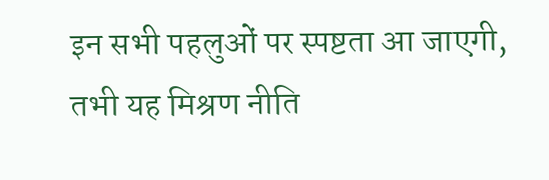इन सभी पहलुओं पर स्पष्टता आ जाएगी, तभी यह मिश्रण नीति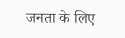जनता के लिए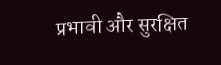प्रभावी और सुरक्षित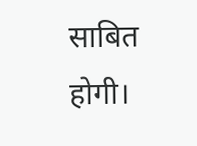साबित होगी।